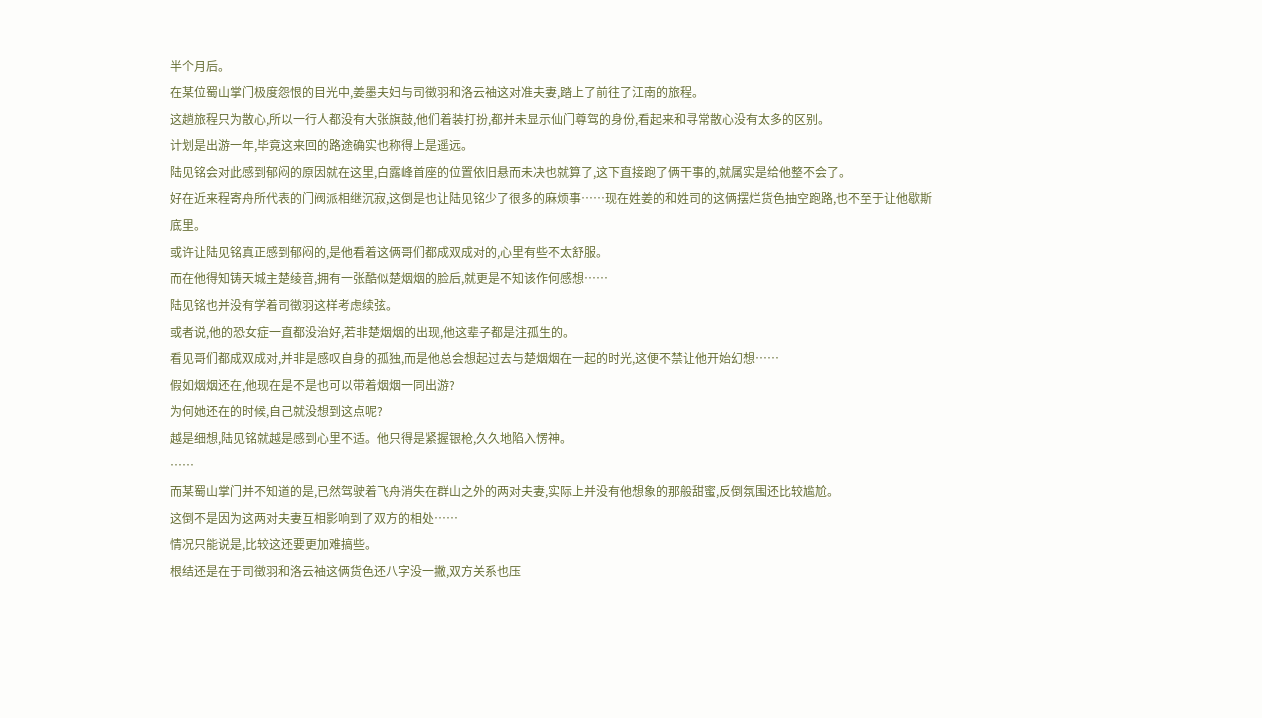半个月后。
在某位蜀山掌门极度怨恨的目光中,姜墨夫妇与司徵羽和洛云袖这对准夫妻,踏上了前往了江南的旅程。
这趟旅程只为散心,所以一行人都没有大张旗鼓,他们着装打扮,都并未显示仙门尊驾的身份,看起来和寻常散心没有太多的区别。
计划是出游一年,毕竟这来回的路途确实也称得上是遥远。
陆见铭会对此感到郁闷的原因就在这里,白露峰首座的位置依旧悬而未决也就算了,这下直接跑了俩干事的,就属实是给他整不会了。
好在近来程寄舟所代表的门阀派相继沉寂,这倒是也让陆见铭少了很多的麻烦事……现在姓姜的和姓司的这俩摆烂货色抽空跑路,也不至于让他歇斯底里。
或许让陆见铭真正感到郁闷的,是他看着这俩哥们都成双成对的,心里有些不太舒服。
而在他得知铸天城主楚绫音,拥有一张酷似楚烟烟的脸后,就更是不知该作何感想……
陆见铭也并没有学着司徵羽这样考虑续弦。
或者说,他的恐女症一直都没治好,若非楚烟烟的出现,他这辈子都是注孤生的。
看见哥们都成双成对,并非是感叹自身的孤独,而是他总会想起过去与楚烟烟在一起的时光,这便不禁让他开始幻想……
假如烟烟还在,他现在是不是也可以带着烟烟一同出游?
为何她还在的时候,自己就没想到这点呢?
越是细想,陆见铭就越是感到心里不适。他只得是紧握银枪,久久地陷入愣神。
……
而某蜀山掌门并不知道的是,已然驾驶着飞舟消失在群山之外的两对夫妻,实际上并没有他想象的那般甜蜜,反倒氛围还比较尴尬。
这倒不是因为这两对夫妻互相影响到了双方的相处……
情况只能说是,比较这还要更加难搞些。
根结还是在于司徵羽和洛云袖这俩货色还八字没一撇,双方关系也压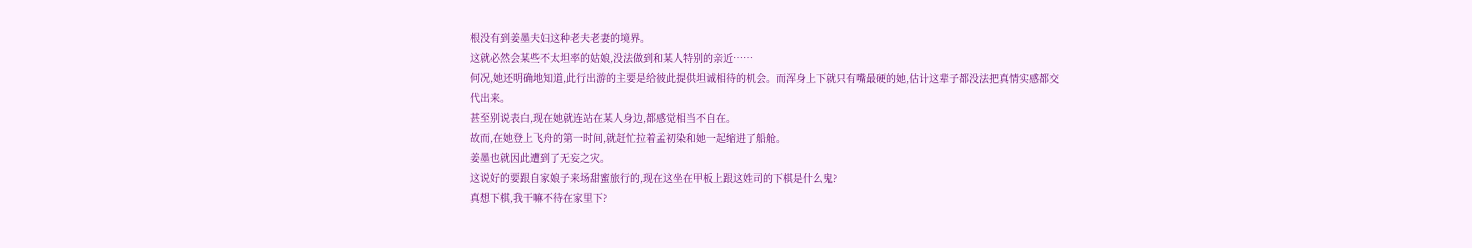根没有到姜墨夫妇这种老夫老妻的境界。
这就必然会某些不太坦率的姑娘,没法做到和某人特别的亲近……
何况,她还明确地知道,此行出游的主要是给彼此提供坦诚相待的机会。而浑身上下就只有嘴最硬的她,估计这辈子都没法把真情实感都交代出来。
甚至别说表白,现在她就连站在某人身边,都感觉相当不自在。
故而,在她登上飞舟的第一时间,就赶忙拉着孟初染和她一起缩进了船舱。
姜墨也就因此遭到了无妄之灾。
这说好的要跟自家娘子来场甜蜜旅行的,现在这坐在甲板上跟这姓司的下棋是什么鬼?
真想下棋,我干嘛不待在家里下?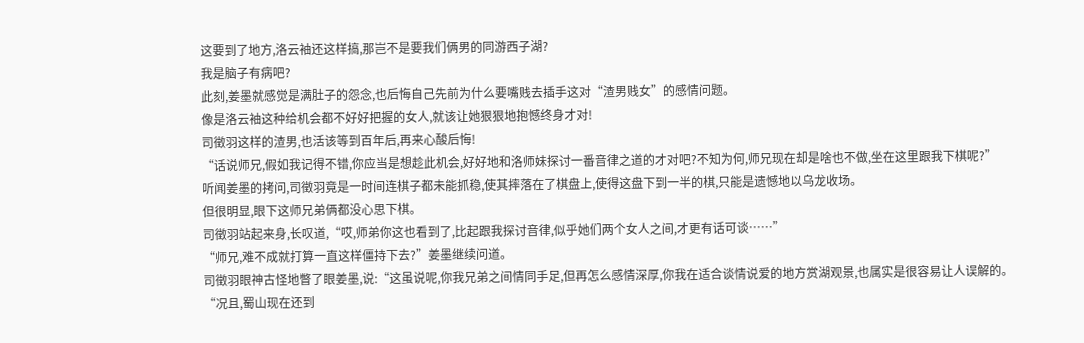这要到了地方,洛云袖还这样搞,那岂不是要我们俩男的同游西子湖?
我是脑子有病吧?
此刻,姜墨就感觉是满肚子的怨念,也后悔自己先前为什么要嘴贱去插手这对“渣男贱女”的感情问题。
像是洛云袖这种给机会都不好好把握的女人,就该让她狠狠地抱憾终身才对!
司徵羽这样的渣男,也活该等到百年后,再来心酸后悔!
“话说师兄,假如我记得不错,你应当是想趁此机会,好好地和洛师妹探讨一番音律之道的才对吧?不知为何,师兄现在却是啥也不做,坐在这里跟我下棋呢?”
听闻姜墨的拷问,司徵羽竟是一时间连棋子都未能抓稳,使其摔落在了棋盘上,使得这盘下到一半的棋,只能是遗憾地以乌龙收场。
但很明显,眼下这师兄弟俩都没心思下棋。
司徵羽站起来身,长叹道,“哎,师弟你这也看到了,比起跟我探讨音律,似乎她们两个女人之间,才更有话可谈……”
“师兄,难不成就打算一直这样僵持下去?”姜墨继续问道。
司徵羽眼神古怪地瞥了眼姜墨,说:“这虽说呢,你我兄弟之间情同手足,但再怎么感情深厚,你我在适合谈情说爱的地方赏湖观景,也属实是很容易让人误解的。
“况且,蜀山现在还到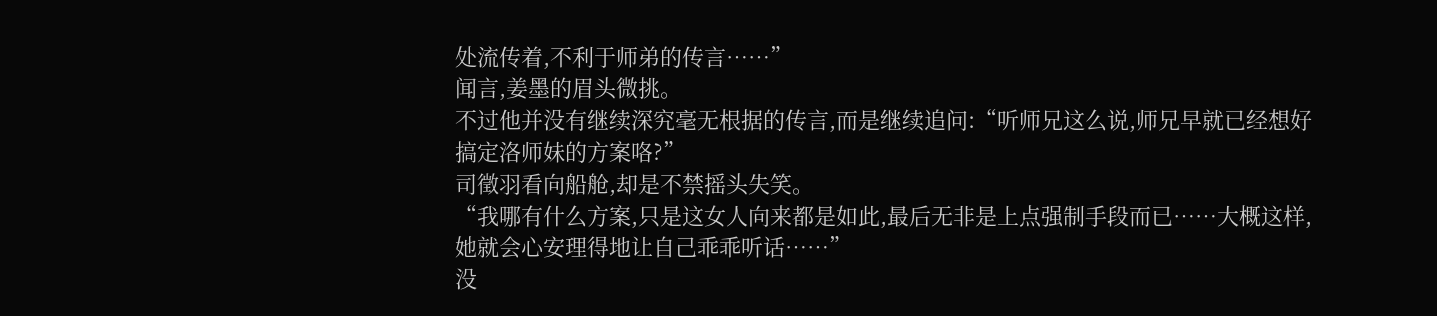处流传着,不利于师弟的传言……”
闻言,姜墨的眉头微挑。
不过他并没有继续深究毫无根据的传言,而是继续追问:“听师兄这么说,师兄早就已经想好搞定洛师妹的方案咯?”
司徵羽看向船舱,却是不禁摇头失笑。
“我哪有什么方案,只是这女人向来都是如此,最后无非是上点强制手段而已……大概这样,她就会心安理得地让自己乖乖听话……”
没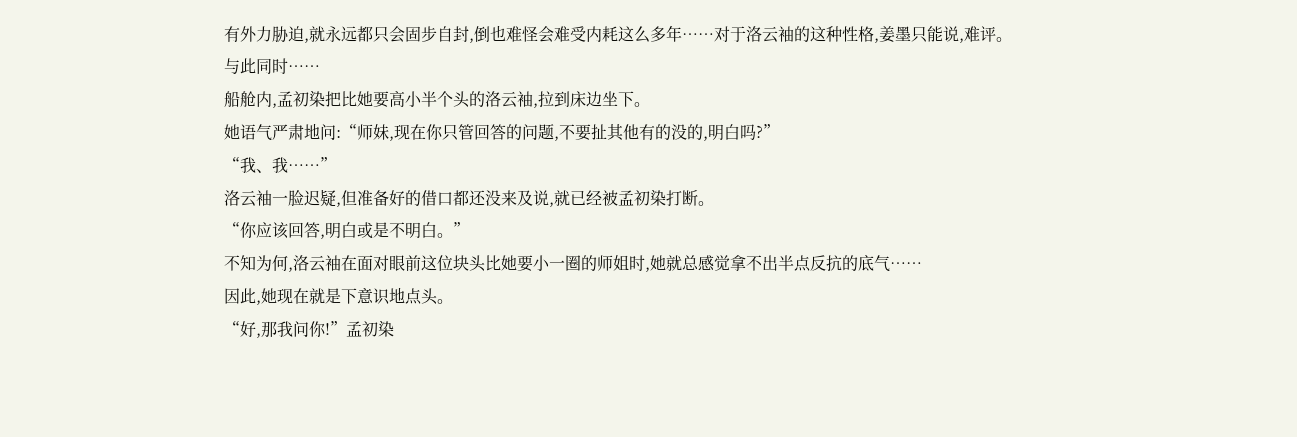有外力胁迫,就永远都只会固步自封,倒也难怪会难受内耗这么多年……对于洛云袖的这种性格,姜墨只能说,难评。
与此同时……
船舱内,孟初染把比她要高小半个头的洛云袖,拉到床边坐下。
她语气严肃地问:“师妹,现在你只管回答的问题,不要扯其他有的没的,明白吗?”
“我、我……”
洛云袖一脸迟疑,但准备好的借口都还没来及说,就已经被孟初染打断。
“你应该回答,明白或是不明白。”
不知为何,洛云袖在面对眼前这位块头比她要小一圈的师姐时,她就总感觉拿不出半点反抗的底气……
因此,她现在就是下意识地点头。
“好,那我问你!”孟初染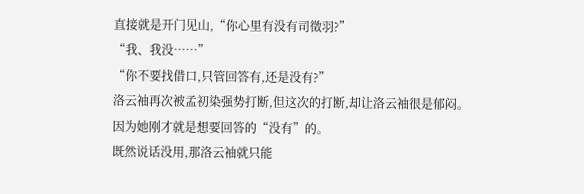直接就是开门见山,“你心里有没有司徵羽?”
“我、我没……”
“你不要找借口,只管回答有,还是没有?”
洛云袖再次被孟初染强势打断,但这次的打断,却让洛云袖很是郁闷。
因为她刚才就是想要回答的“没有”的。
既然说话没用,那洛云袖就只能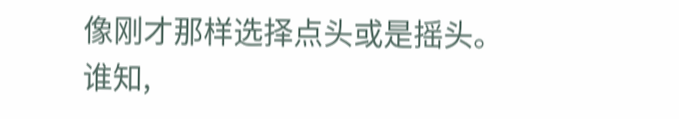像刚才那样选择点头或是摇头。
谁知,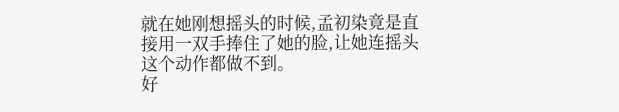就在她刚想摇头的时候,孟初染竟是直接用一双手捧住了她的脸,让她连摇头这个动作都做不到。
好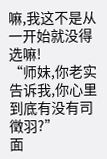嘛,我这不是从一开始就没得选嘛!
“师妹,你老实告诉我,你心里到底有没有司徵羽?”
面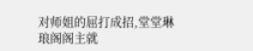对师姐的屈打成招,堂堂琳琅阁阁主就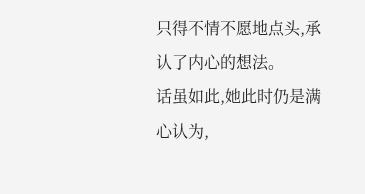只得不情不愿地点头,承认了内心的想法。
话虽如此,她此时仍是满心认为,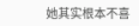她其实根本不喜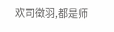欢司徵羽,都是师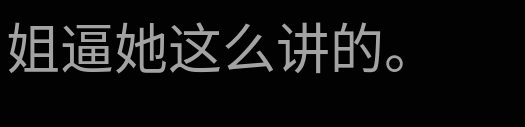姐逼她这么讲的。